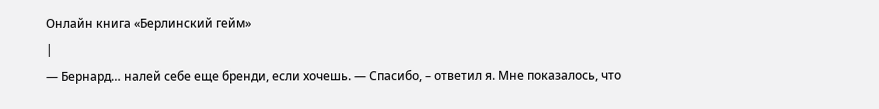Онлайн книга «Берлинский гейм»
|
— Бернард… налей себе еще бренди, если хочешь. — Спасибо, – ответил я. Мне показалось, что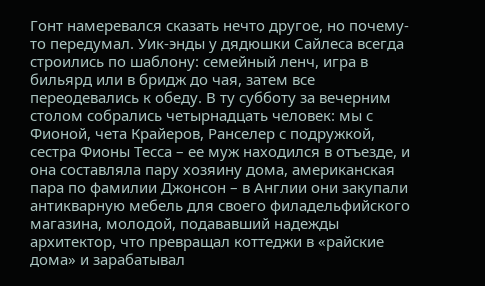Гонт намеревался сказать нечто другое, но почему-то передумал. Уик-энды у дядюшки Сайлеса всегда строились по шаблону: семейный ленч, игра в бильярд или в бридж до чая, затем все переодевались к обеду. В ту субботу за вечерним столом собрались четырнадцать человек: мы с Фионой, чета Крайеров, Ранселер с подружкой, сестра Фионы Тесса – ее муж находился в отъезде, и она составляла пару хозяину дома, американская пара по фамилии Джонсон – в Англии они закупали антикварную мебель для своего филадельфийского магазина, молодой, подававший надежды архитектор, что превращал коттеджи в «райские дома» и зарабатывал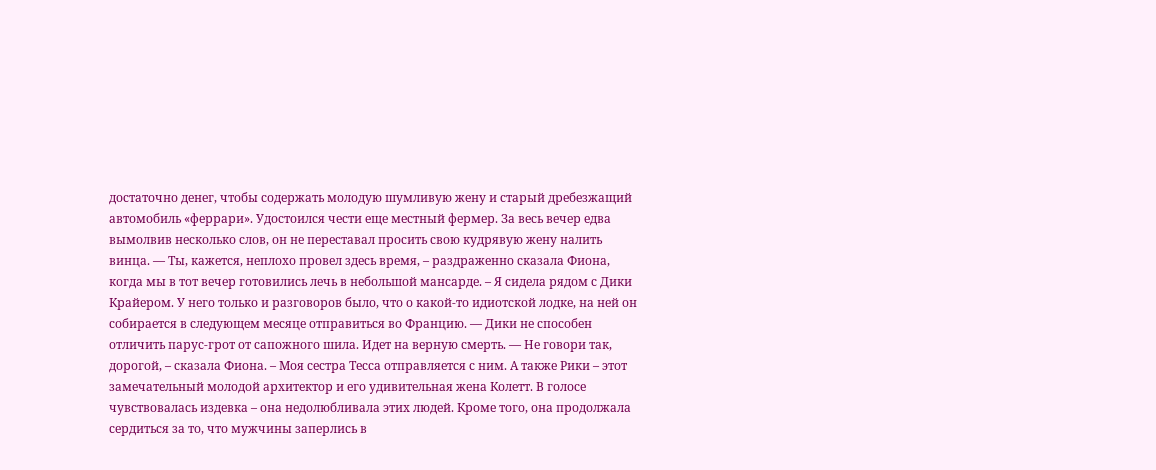достаточно денег, чтобы содержать молодую шумливую жену и старый дребезжащий автомобиль «феррари». Удостоился чести еще местный фермер. За весь вечер едва вымолвив несколько слов, он не переставал просить свою кудрявую жену налить винца. — Ты, кажется, неплохо провел здесь время, – раздраженно сказала Фиона, когда мы в тот вечер готовились лечь в небольшой мансарде. – Я сидела рядом с Дики Крайером. У него только и разговоров было, что о какой-то идиотской лодке, на ней он собирается в следующем месяце отправиться во Францию. — Дики не способен отличить парус-грот от сапожного шила. Идет на верную смерть. — Не говори так, дорогой, – сказала Фиона. – Моя сестра Тесса отправляется с ним. А также Рики – этот замечательный молодой архитектор и его удивительная жена Колетт. В голосе чувствовалась издевка – она недолюбливала этих людей. Кроме того, она продолжала сердиться за то, что мужчины заперлись в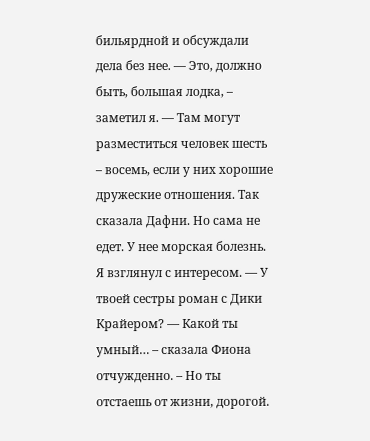бильярдной и обсуждали дела без нее. — Это, должно быть, большая лодка, – заметил я. — Там могут разместиться человек шесть – восемь, если у них хорошие дружеские отношения. Так сказала Дафни. Но сама не едет. У нее морская болезнь. Я взглянул с интересом. — У твоей сестры роман с Дики Крайером? — Какой ты умный… – сказала Фиона отчужденно. – Но ты отстаешь от жизни, дорогой.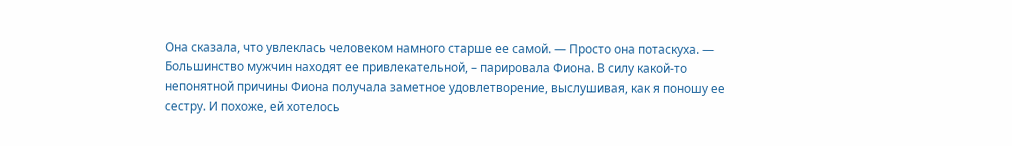Она сказала, что увлеклась человеком намного старше ее самой. — Просто она потаскуха. — Большинство мужчин находят ее привлекательной, – парировала Фиона. В силу какой-то непонятной причины Фиона получала заметное удовлетворение, выслушивая, как я поношу ее сестру. И похоже, ей хотелось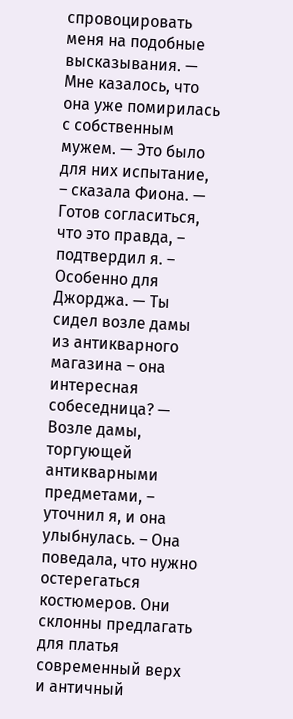спровоцировать меня на подобные высказывания. — Мне казалось, что она уже помирилась с собственным мужем. — Это было для них испытание, – сказала Фиона. — Готов согласиться, что это правда, – подтвердил я. – Особенно для Джорджа. — Ты сидел возле дамы из антикварного магазина – она интересная собеседница? — Возле дамы, торгующей антикварными предметами, – уточнил я, и она улыбнулась. – Она поведала, что нужно остерегаться костюмеров. Они склонны предлагать для платья современный верх и античный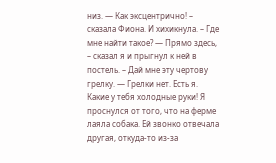низ. — Как эксцентрично! – сказала Фиона. И хихикнула. – Где мне найти такое? — Прямо здесь, – сказал я и прыгнул к ней в постель. – Дай мне эту чертову грелку. — Грелки нет. Есть я. Какие у тебя холодные руки! Я проснулся от того, что на ферме лаяла собака. Ей звонко отвечала другая, откуда-то из-за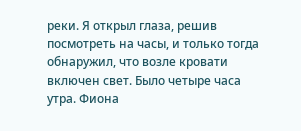реки. Я открыл глаза, решив посмотреть на часы, и только тогда обнаружил, что возле кровати включен свет. Было четыре часа утра. Фиона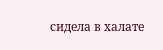сидела в халате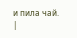и пила чай. |